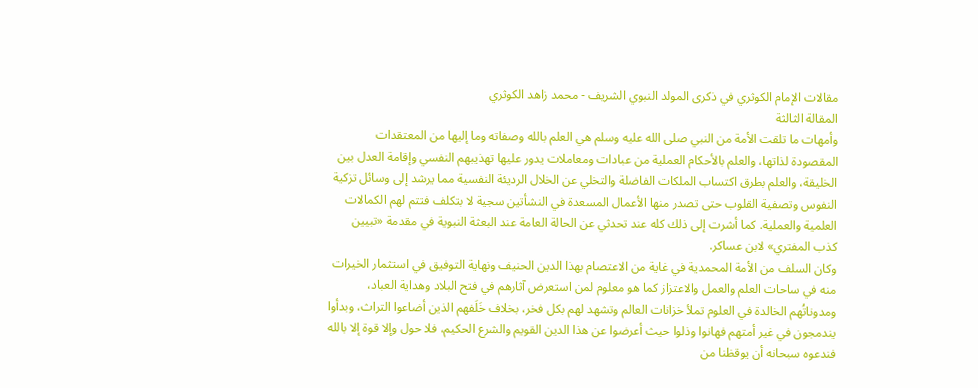مقالات الإمام الكوثري في ذكرى المولد النبوي الشريف - محمد زاهد الكوثري
المقالة الثالثة
وأمهات ما تلقت الأمة من النبي صلى الله عليه وسلم هي العلم بالله وصفاته وما إليها من المعتقدات المقصودة لذاتها، والعلم بالأحكام العملية من عبادات ومعاملات يدور عليها تهذيبهم النفسي وإقامة العدل بين الخليقة، والعلم بطرق اكتساب الملكات الفاضلة والتخلي عن الخلال الرديئة النفسية مما يرشد إلى وسائل تزكية النفوس وتصفية القلوب حتى تصدر منها الأعمال المسعدة في النشأتين سجية لا بتكلف فتتم لهم الكمالات العلمية والعملية. كما أشرت إلى ذلك كله عند تحدثي عن الحالة العامة عند البعثة النبوية في مقدمة «تبيين كذب المفتري» لابن عساكر.
وكان السلف من الأمة المحمدية في غاية من الاعتصام بهذا الدين الحنيف ونهاية التوفيق في استثمار الخيرات منه في ساحات العلم والعمل والاعتزاز كما هو معلوم لمن استعرض آثارهم في فتح البلاد وهداية العباد، ومدوناتُهم الخالدة في العلوم تملأ خزانات العالم وتشهد لهم بكل فخر، بخلاف خَلَفهم الذين أضاعوا التراث، وبدأوا يندمجون في غير أمتهم فهانوا وذلوا حيث أعرضوا عن هذا الدين القويم والشرع الحكيم، فلا حول وإلا قوة إلا بالله فندعوه سبحانه أن يوقظنا من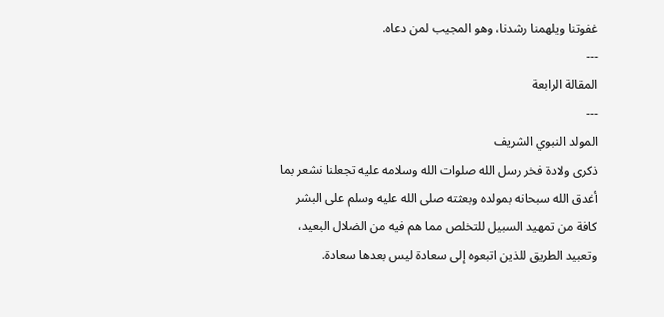غفوتنا ويلهمنا رشدنا، وهو المجيب لمن دعاه.
---
المقالة الرابعة
---
المولد النبوي الشريف
ذكرى ولادة فخر رسل الله صلوات الله وسلامه عليه تجعلنا نشعر بما أغدق الله سبحانه بمولده وبعثته صلى الله عليه وسلم على البشر كافة من تمهيد السبيل للتخلص مما هم فيه من الضلال البعيد، وتعبيد الطريق للذين اتبعوه إلى سعادة ليس بعدها سعادة.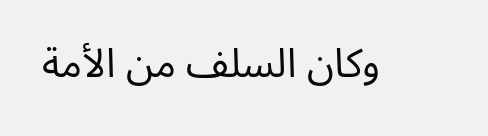وكان السلف من الأمة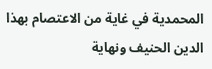المحمدية في غاية من الاعتصام بهذا الدين الحنيف ونهاية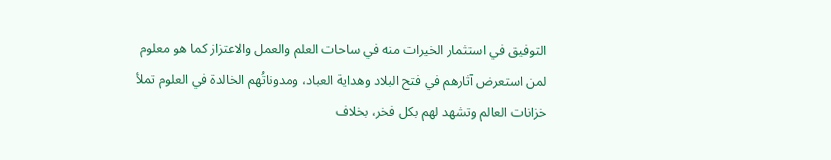التوفيق في استثمار الخيرات منه في ساحات العلم والعمل والاعتزاز كما هو معلوم لمن استعرض آثارهم في فتح البلاد وهداية العباد، ومدوناتُهم الخالدة في العلوم تملأ خزانات العالم وتشهد لهم بكل فخر، بخلاف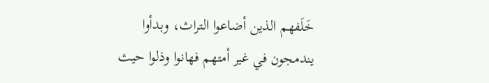خَلَفهم الذين أضاعوا التراث، وبدأوا يندمجون في غير أمتهم فهانوا وذلوا حيث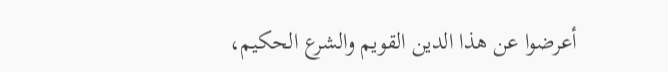أعرضوا عن هذا الدين القويم والشرع الحكيم،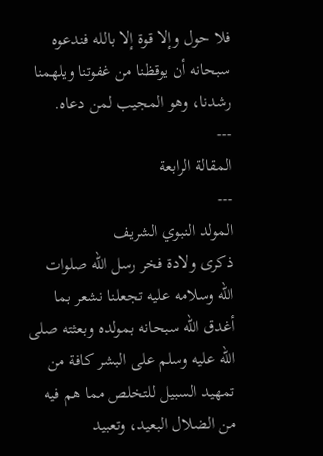فلا حول وإلا قوة إلا بالله فندعوه سبحانه أن يوقظنا من غفوتنا ويلهمنا رشدنا، وهو المجيب لمن دعاه.
---
المقالة الرابعة
---
المولد النبوي الشريف
ذكرى ولادة فخر رسل الله صلوات الله وسلامه عليه تجعلنا نشعر بما أغدق الله سبحانه بمولده وبعثته صلى الله عليه وسلم على البشر كافة من تمهيد السبيل للتخلص مما هم فيه من الضلال البعيد، وتعبيد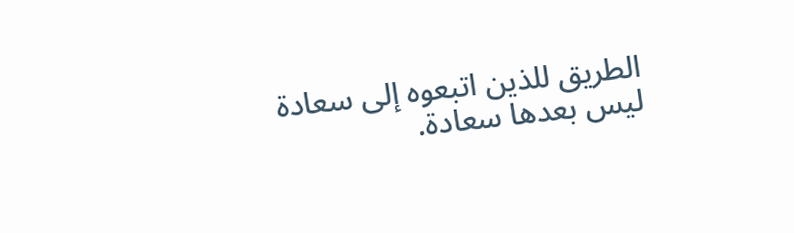الطريق للذين اتبعوه إلى سعادة ليس بعدها سعادة.